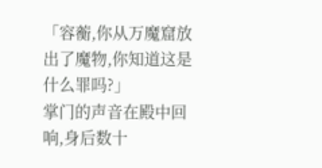「容蘅,你从万魔窟放出了魔物,你知道这是什么罪吗?」
掌门的声音在殿中回响,身后数十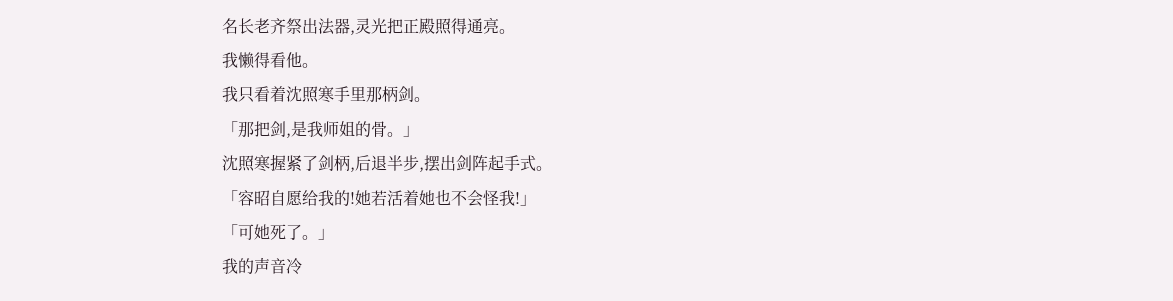名长老齐祭出法器,灵光把正殿照得通亮。
我懒得看他。
我只看着沈照寒手里那柄剑。
「那把剑,是我师姐的骨。」
沈照寒握紧了剑柄,后退半步,摆出剑阵起手式。
「容昭自愿给我的!她若活着她也不会怪我!」
「可她死了。」
我的声音冷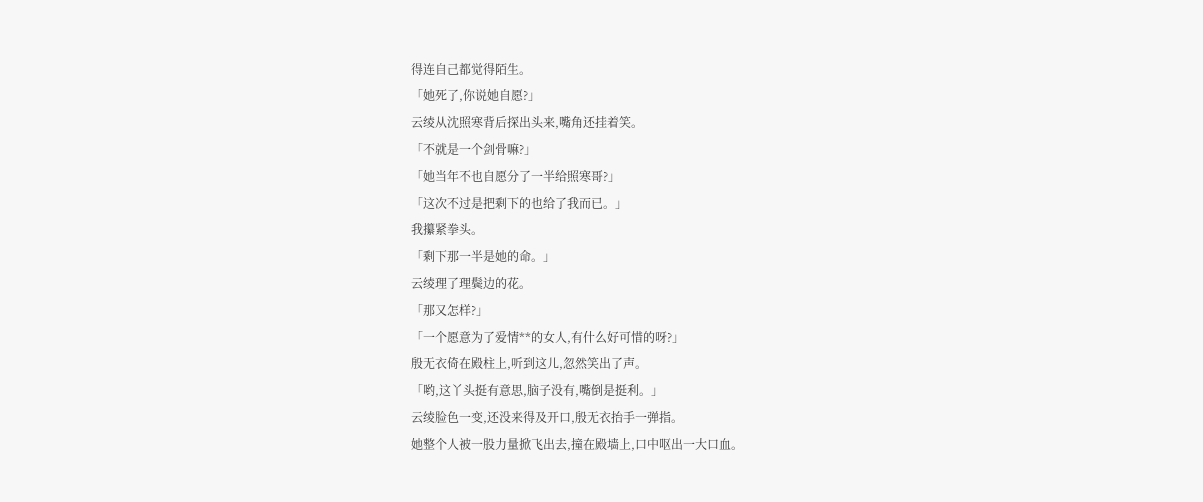得连自己都觉得陌生。
「她死了,你说她自愿?」
云绫从沈照寒背后探出头来,嘴角还挂着笑。
「不就是一个剑骨嘛?」
「她当年不也自愿分了一半给照寒哥?」
「这次不过是把剩下的也给了我而已。」
我攥紧拳头。
「剩下那一半是她的命。」
云绫理了理鬓边的花。
「那又怎样?」
「一个愿意为了爱情**的女人,有什么好可惜的呀?」
殷无衣倚在殿柱上,听到这儿,忽然笑出了声。
「哟,这丫头挺有意思,脑子没有,嘴倒是挺利。」
云绫脸色一变,还没来得及开口,殷无衣抬手一弹指。
她整个人被一股力量掀飞出去,撞在殿墙上,口中呕出一大口血。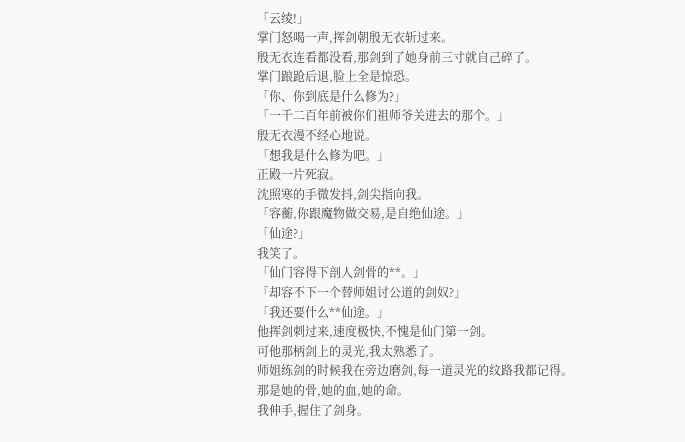「云绫!」
掌门怒喝一声,挥剑朝殷无衣斩过来。
殷无衣连看都没看,那剑到了她身前三寸就自己碎了。
掌门踉跄后退,脸上全是惊恐。
「你、你到底是什么修为?」
「一千二百年前被你们祖师爷关进去的那个。」
殷无衣漫不经心地说。
「想我是什么修为吧。」
正殿一片死寂。
沈照寒的手微发抖,剑尖指向我。
「容蘅,你跟魔物做交易,是自绝仙途。」
「仙途?」
我笑了。
「仙门容得下剖人剑骨的**。」
「却容不下一个替师姐讨公道的剑奴?」
「我还要什么**仙途。」
他挥剑刺过来,速度极快,不愧是仙门第一剑。
可他那柄剑上的灵光,我太熟悉了。
师姐练剑的时候我在旁边磨剑,每一道灵光的纹路我都记得。
那是她的骨,她的血,她的命。
我伸手,握住了剑身。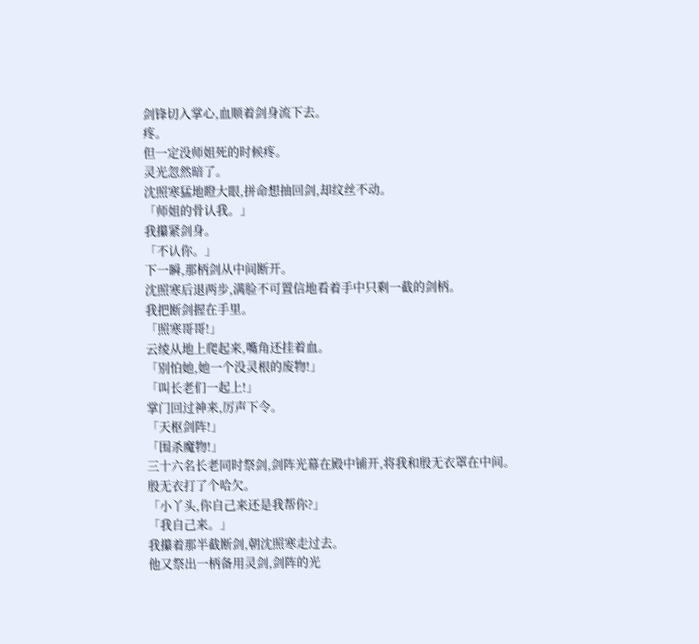剑锋切入掌心,血顺着剑身流下去。
疼。
但一定没师姐死的时候疼。
灵光忽然暗了。
沈照寒猛地瞪大眼,拼命想抽回剑,却纹丝不动。
「师姐的骨认我。」
我攥紧剑身。
「不认你。」
下一瞬,那柄剑从中间断开。
沈照寒后退两步,满脸不可置信地看着手中只剩一截的剑柄。
我把断剑握在手里。
「照寒哥哥!」
云绫从地上爬起来,嘴角还挂着血。
「别怕她,她一个没灵根的废物!」
「叫长老们一起上!」
掌门回过神来,厉声下令。
「天枢剑阵!」
「围杀魔物!」
三十六名长老同时祭剑,剑阵光幕在殿中铺开,将我和殷无衣罩在中间。
殷无衣打了个哈欠。
「小丫头,你自己来还是我帮你?」
「我自己来。」
我攥着那半截断剑,朝沈照寒走过去。
他又祭出一柄备用灵剑,剑阵的光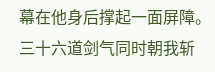幕在他身后撑起一面屏障。
三十六道剑气同时朝我斩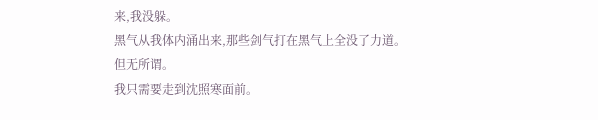来,我没躲。
黑气从我体内涌出来,那些剑气打在黑气上全没了力道。
但无所谓。
我只需要走到沈照寒面前。